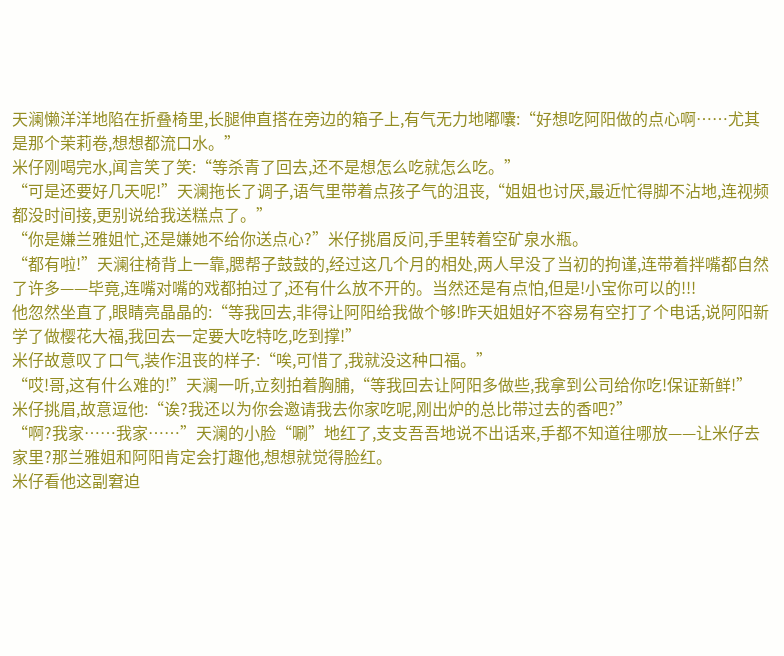天澜懒洋洋地陷在折叠椅里,长腿伸直搭在旁边的箱子上,有气无力地嘟囔:“好想吃阿阳做的点心啊……尤其是那个茉莉卷,想想都流口水。”
米仔刚喝完水,闻言笑了笑:“等杀青了回去,还不是想怎么吃就怎么吃。”
“可是还要好几天呢!”天澜拖长了调子,语气里带着点孩子气的沮丧,“姐姐也讨厌,最近忙得脚不沾地,连视频都没时间接,更别说给我送糕点了。”
“你是嫌兰雅姐忙,还是嫌她不给你送点心?”米仔挑眉反问,手里转着空矿泉水瓶。
“都有啦!”天澜往椅背上一靠,腮帮子鼓鼓的,经过这几个月的相处,两人早没了当初的拘谨,连带着拌嘴都自然了许多——毕竟,连嘴对嘴的戏都拍过了,还有什么放不开的。当然还是有点怕,但是!小宝你可以的!!!
他忽然坐直了,眼睛亮晶晶的:“等我回去,非得让阿阳给我做个够!昨天姐姐好不容易有空打了个电话,说阿阳新学了做樱花大福,我回去一定要大吃特吃,吃到撑!”
米仔故意叹了口气,装作沮丧的样子:“唉,可惜了,我就没这种口福。”
“哎!哥,这有什么难的!”天澜一听,立刻拍着胸脯,“等我回去让阿阳多做些,我拿到公司给你吃!保证新鲜!”
米仔挑眉,故意逗他:“诶?我还以为你会邀请我去你家吃呢,刚出炉的总比带过去的香吧?”
“啊?我家……我家……”天澜的小脸“唰”地红了,支支吾吾地说不出话来,手都不知道往哪放——让米仔去家里?那兰雅姐和阿阳肯定会打趣他,想想就觉得脸红。
米仔看他这副窘迫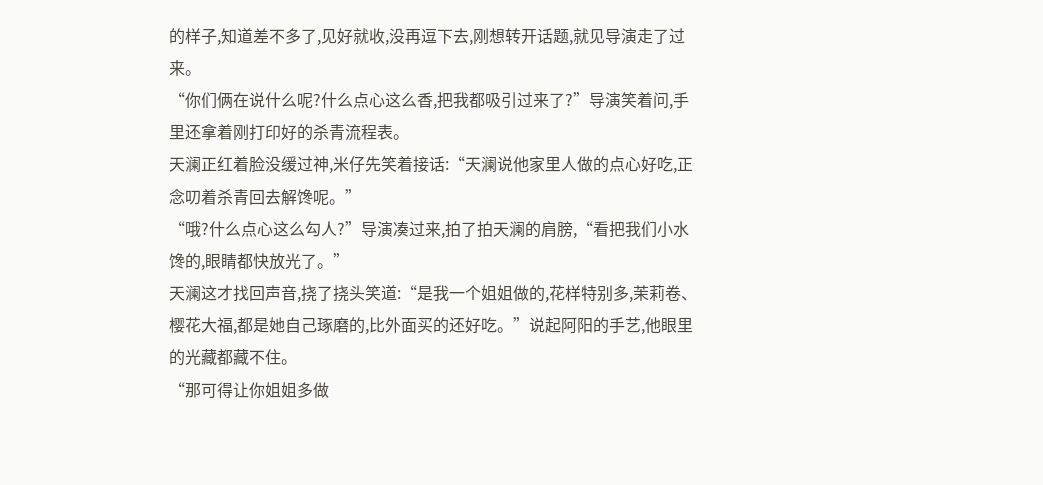的样子,知道差不多了,见好就收,没再逗下去,刚想转开话题,就见导演走了过来。
“你们俩在说什么呢?什么点心这么香,把我都吸引过来了?”导演笑着问,手里还拿着刚打印好的杀青流程表。
天澜正红着脸没缓过神,米仔先笑着接话:“天澜说他家里人做的点心好吃,正念叨着杀青回去解馋呢。”
“哦?什么点心这么勾人?”导演凑过来,拍了拍天澜的肩膀,“看把我们小水馋的,眼睛都快放光了。”
天澜这才找回声音,挠了挠头笑道:“是我一个姐姐做的,花样特别多,茉莉卷、樱花大福,都是她自己琢磨的,比外面买的还好吃。”说起阿阳的手艺,他眼里的光藏都藏不住。
“那可得让你姐姐多做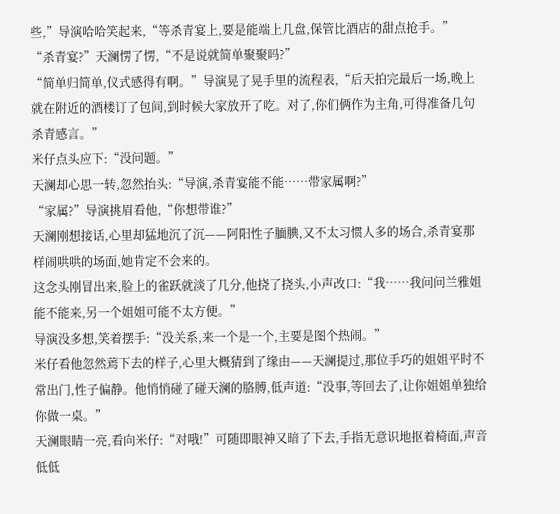些,”导演哈哈笑起来,“等杀青宴上,要是能端上几盘,保管比酒店的甜点抢手。”
“杀青宴?”天澜愣了愣,“不是说就简单聚聚吗?”
“简单归简单,仪式感得有啊。”导演晃了晃手里的流程表,“后天拍完最后一场,晚上就在附近的酒楼订了包间,到时候大家放开了吃。对了,你们俩作为主角,可得准备几句杀青感言。”
米仔点头应下:“没问题。”
天澜却心思一转,忽然抬头:“导演,杀青宴能不能……带家属啊?”
“家属?”导演挑眉看他,“你想带谁?”
天澜刚想接话,心里却猛地沉了沉——阿阳性子腼腆,又不太习惯人多的场合,杀青宴那样闹哄哄的场面,她肯定不会来的。
这念头刚冒出来,脸上的雀跃就淡了几分,他挠了挠头,小声改口:“我……我问问兰雅姐能不能来,另一个姐姐可能不太方便。”
导演没多想,笑着摆手:“没关系,来一个是一个,主要是图个热闹。”
米仔看他忽然蔫下去的样子,心里大概猜到了缘由——天澜提过,那位手巧的姐姐平时不常出门,性子偏静。他悄悄碰了碰天澜的胳膊,低声道:“没事,等回去了,让你姐姐单独给你做一桌。”
天澜眼睛一亮,看向米仔:“对哦!”可随即眼神又暗了下去,手指无意识地抠着椅面,声音低低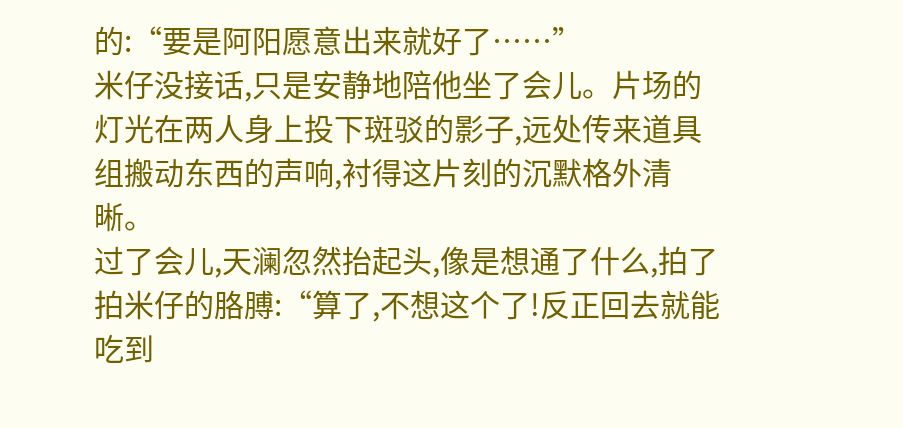的:“要是阿阳愿意出来就好了……”
米仔没接话,只是安静地陪他坐了会儿。片场的灯光在两人身上投下斑驳的影子,远处传来道具组搬动东西的声响,衬得这片刻的沉默格外清晰。
过了会儿,天澜忽然抬起头,像是想通了什么,拍了拍米仔的胳膊:“算了,不想这个了!反正回去就能吃到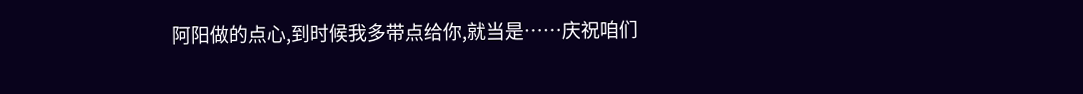阿阳做的点心,到时候我多带点给你,就当是……庆祝咱们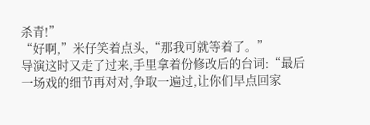杀青!”
“好啊,”米仔笑着点头,“那我可就等着了。”
导演这时又走了过来,手里拿着份修改后的台词:“最后一场戏的细节再对对,争取一遍过,让你们早点回家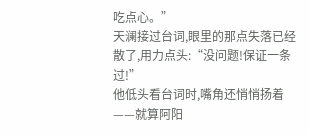吃点心。”
天澜接过台词,眼里的那点失落已经散了,用力点头:“没问题!保证一条过!”
他低头看台词时,嘴角还悄悄扬着——就算阿阳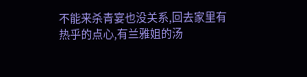不能来杀青宴也没关系,回去家里有热乎的点心,有兰雅姐的汤